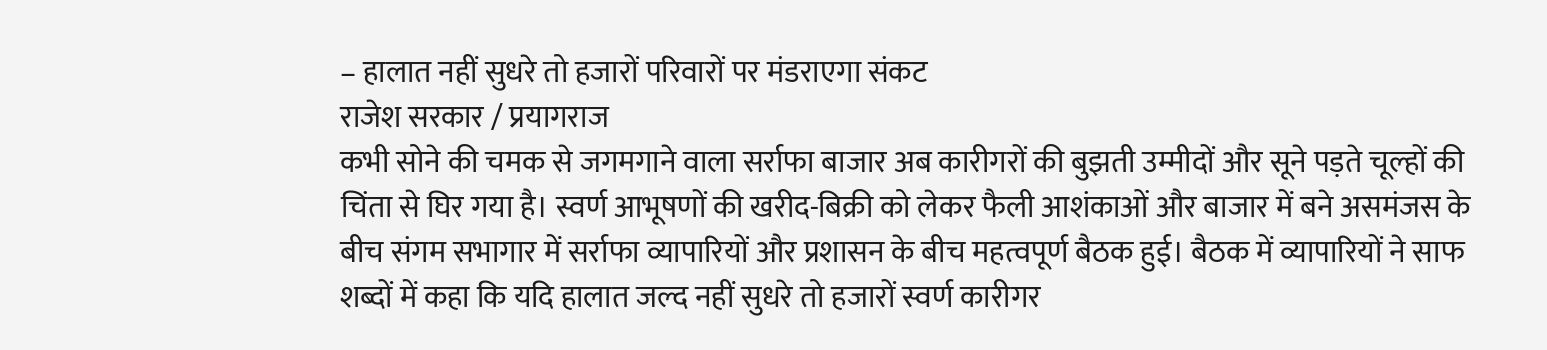– हालात नहीं सुधरे तो हजारों परिवारों पर मंडराएगा संकट
राजेश सरकार / प्रयागराज
कभी सोने की चमक से जगमगाने वाला सर्राफा बाजार अब कारीगरों की बुझती उम्मीदों और सूने पड़ते चूल्हों की चिंता से घिर गया है। स्वर्ण आभूषणों की खरीद-बिक्री को लेकर फैली आशंकाओं और बाजार में बने असमंजस के बीच संगम सभागार में सर्राफा व्यापारियों और प्रशासन के बीच महत्वपूर्ण बैठक हुई। बैठक में व्यापारियों ने साफ शब्दों में कहा कि यदि हालात जल्द नहीं सुधरे तो हजारों स्वर्ण कारीगर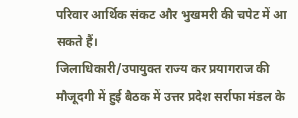परिवार आर्थिक संकट और भुखमरी की चपेट में आ सकते हैं।
जिलाधिकारी/उपायुक्त राज्य कर प्रयागराज की मौजूदगी में हुई बैठक में उत्तर प्रदेश सर्राफा मंडल के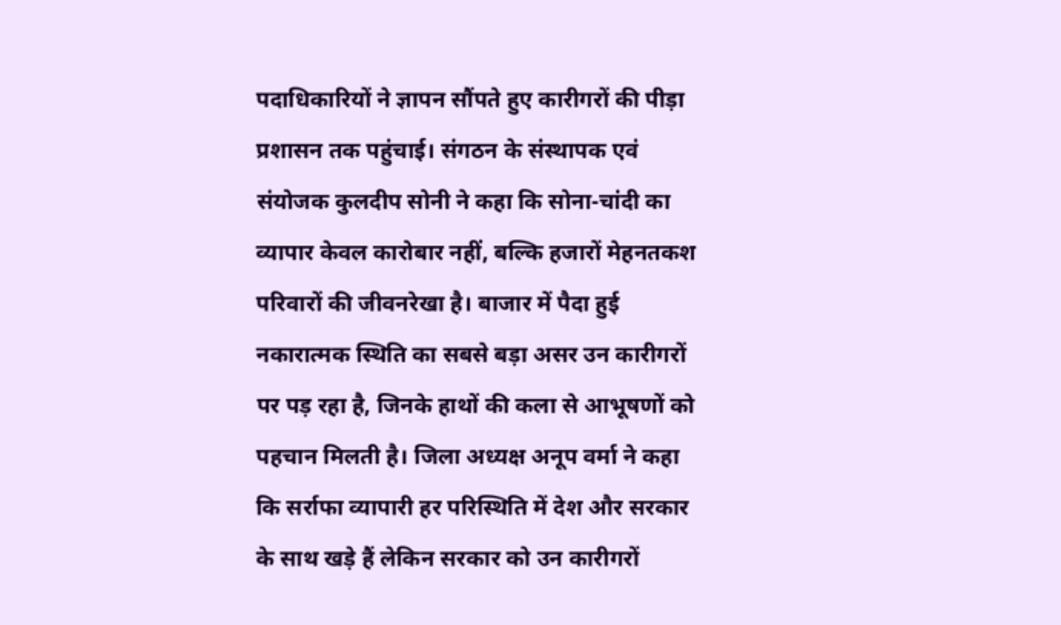पदाधिकारियों ने ज्ञापन सौंपते हुए कारीगरों की पीड़ा प्रशासन तक पहुंचाई। संगठन के संस्थापक एवं संयोजक कुलदीप सोनी ने कहा कि सोना-चांदी का व्यापार केवल कारोबार नहीं, बल्कि हजारों मेहनतकश परिवारों की जीवनरेखा है। बाजार में पैदा हुई नकारात्मक स्थिति का सबसे बड़ा असर उन कारीगरों पर पड़ रहा है, जिनके हाथों की कला से आभूषणों को पहचान मिलती है। जिला अध्यक्ष अनूप वर्मा ने कहा कि सर्राफा व्यापारी हर परिस्थिति में देश और सरकार के साथ खड़े हैं लेकिन सरकार को उन कारीगरों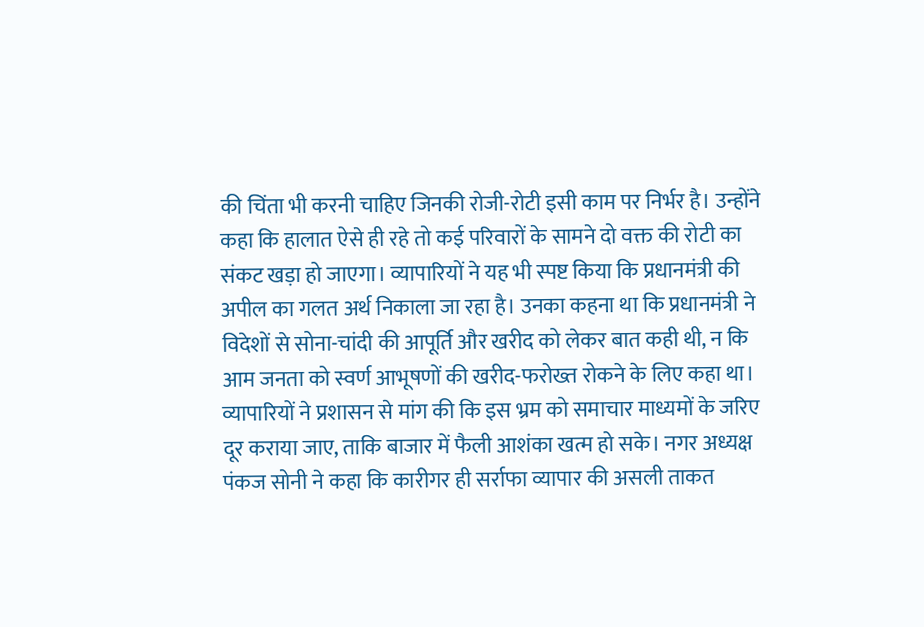की चिंता भी करनी चाहिए जिनकी रोजी-रोटी इसी काम पर निर्भर है। उन्होंने कहा कि हालात ऐसे ही रहे तो कई परिवारों के सामने दो वक्त की रोटी का संकट खड़ा हो जाएगा। व्यापारियों ने यह भी स्पष्ट किया कि प्रधानमंत्री की अपील का गलत अर्थ निकाला जा रहा है। उनका कहना था कि प्रधानमंत्री ने विदेशों से सोना-चांदी की आपूर्ति और खरीद को लेकर बात कही थी, न कि आम जनता को स्वर्ण आभूषणों की खरीद-फरोख्त रोकने के लिए कहा था। व्यापारियों ने प्रशासन से मांग की कि इस भ्रम को समाचार माध्यमों के जरिए दूर कराया जाए, ताकि बाजार में फैली आशंका खत्म हो सके। नगर अध्यक्ष पंकज सोनी ने कहा कि कारीगर ही सर्राफा व्यापार की असली ताकत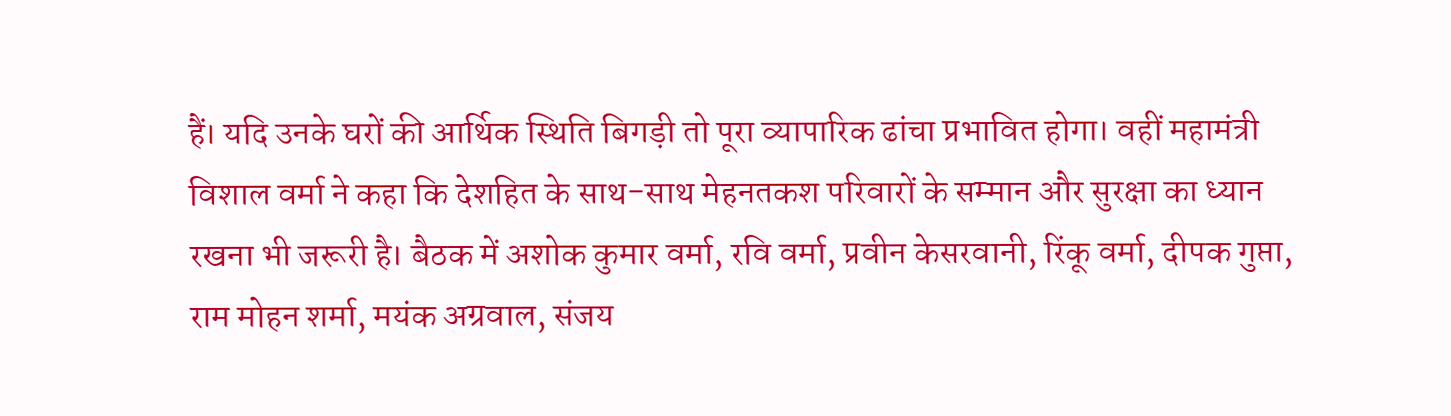हैं। यदि उनके घरों की आर्थिक स्थिति बिगड़ी तो पूरा व्यापारिक ढांचा प्रभावित होगा। वहीं महामंत्री विशाल वर्मा ने कहा कि देशहित के साथ-साथ मेहनतकश परिवारों के सम्मान और सुरक्षा का ध्यान रखना भी जरूरी है। बैठक में अशोक कुमार वर्मा, रवि वर्मा, प्रवीन केसरवानी, रिंकू वर्मा, दीपक गुप्ता, राम मोहन शर्मा, मयंक अग्रवाल, संजय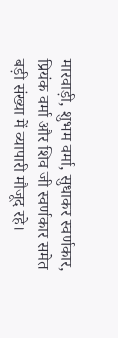मारवाड़ी, शुभम वर्मा, सुधाकर स्वर्णकार, प्रियंक वर्मा और शिव जी स्वर्णकार समेत बड़ी संख्या में व्यापारी मौजूद रहे।